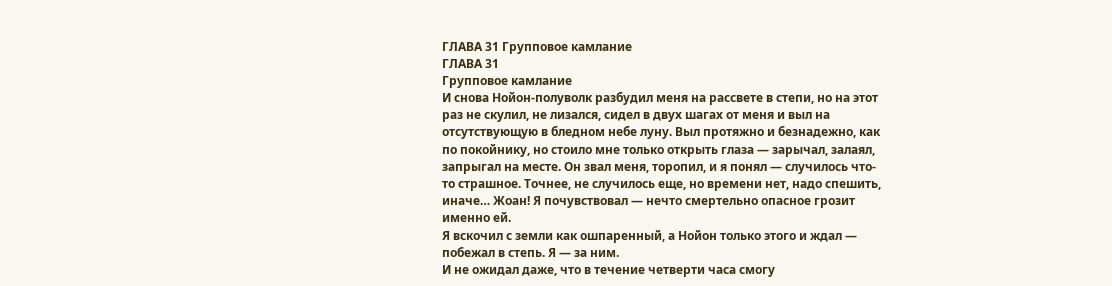ГЛАВА 31 Групповое камлание
ГЛАВА 31
Групповое камлание
И снова Нойон-полуволк разбудил меня на рассвете в степи, но на этот раз не скулил, не лизался, сидел в двух шагах от меня и выл на отсутствующую в бледном небе луну. Выл протяжно и безнадежно, как по покойнику, но стоило мне только открыть глаза — зарычал, залаял, запрыгал на месте. Он звал меня, торопил, и я понял — случилось что-то страшное. Точнее, не случилось еще, но времени нет, надо спешить, иначе… Жоан! Я почувствовал — нечто смертельно опасное грозит именно ей.
Я вскочил с земли как ошпаренный, а Нойон только этого и ждал — побежал в степь. Я — за ним.
И не ожидал даже, что в течение четверти часа смогу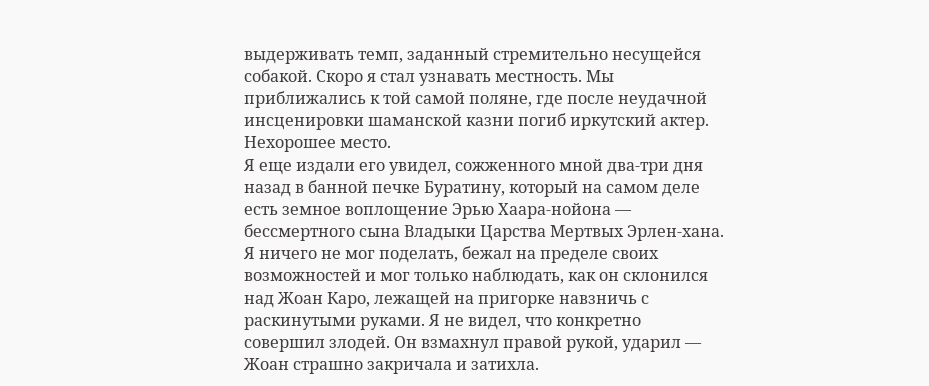выдерживать темп, заданный стремительно несущейся собакой. Скоро я стал узнавать местность. Мы приближались к той самой поляне, где после неудачной инсценировки шаманской казни погиб иркутский актер. Нехорошее место.
Я еще издали его увидел, сожженного мной два-три дня назад в банной печке Буратину, который на самом деле есть земное воплощение Эрью Хаара-нойона — бессмертного сына Владыки Царства Мертвых Эрлен-хана.
Я ничего не мог поделать, бежал на пределе своих возможностей и мог только наблюдать, как он склонился над Жоан Каро, лежащей на пригорке навзничь с раскинутыми руками. Я не видел, что конкретно совершил злодей. Он взмахнул правой рукой, ударил — Жоан страшно закричала и затихла.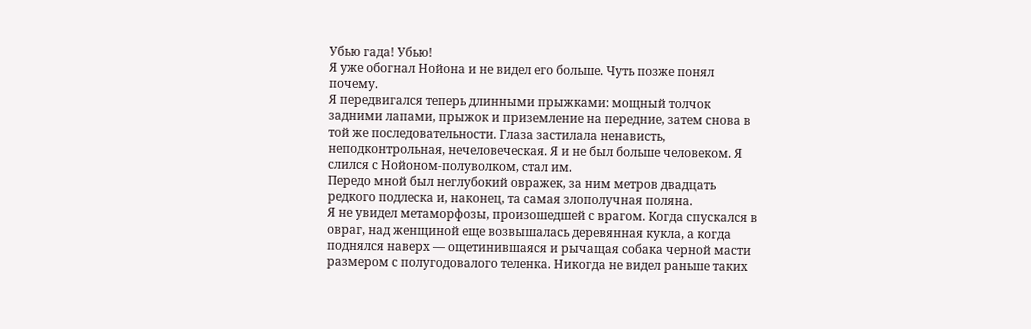Убью гада! Убью!
Я уже обогнал Нойона и не видел его больше. Чуть позже понял почему.
Я передвигался теперь длинными прыжками: мощный толчок задними лапами, прыжок и приземление на передние, затем снова в той же последовательности. Глаза застилала ненависть, неподконтрольная, нечеловеческая. Я и не был больше человеком. Я слился с Нойоном-полуволком, стал им.
Передо мной был неглубокий овражек, за ним метров двадцать редкого подлеска и, наконец, та самая злополучная поляна.
Я не увидел метаморфозы, произошедшей с врагом. Когда спускался в овраг, над женщиной еще возвышалась деревянная кукла, а когда поднялся наверх — ощетинившаяся и рычащая собака черной масти размером с полугодовалого теленка. Никогда не видел раньше таких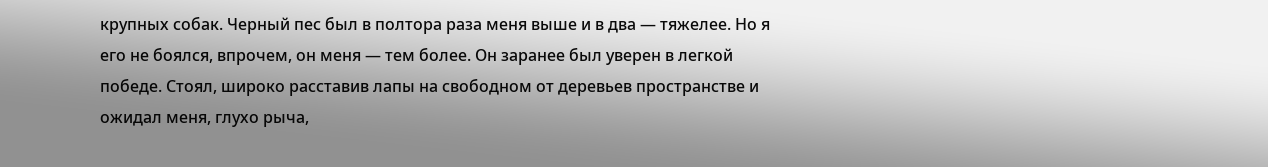крупных собак. Черный пес был в полтора раза меня выше и в два — тяжелее. Но я его не боялся, впрочем, он меня — тем более. Он заранее был уверен в легкой победе. Стоял, широко расставив лапы на свободном от деревьев пространстве и ожидал меня, глухо рыча,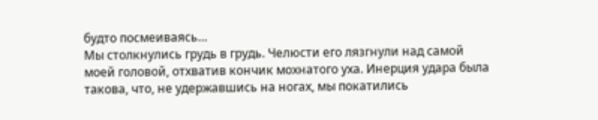будто посмеиваясь…
Мы столкнулись грудь в грудь. Челюсти его лязгнули над самой моей головой, отхватив кончик мохнатого уха. Инерция удара была такова, что, не удержавшись на ногах, мы покатились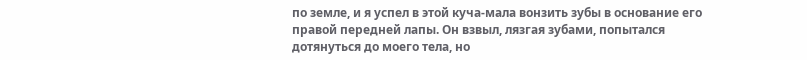по земле, и я успел в этой куча-мала вонзить зубы в основание его правой передней лапы. Он взвыл, лязгая зубами, попытался дотянуться до моего тела, но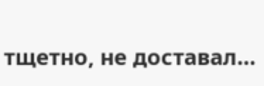тщетно, не доставал…